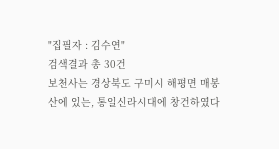"집필자 : 김수연"
검색결과 총 30건
보천사는 경상북도 구미시 해평면 매봉산에 있는, 통일신라시대에 창건하였다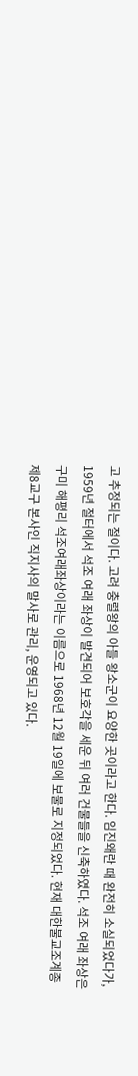고 추정되는 절이다. 고려 충렬왕의 아들 왕소군이 요양한 곳이라고 한다. 임진왜란 때 완전히 소실되었다가, 1959년 절터에서 석조 여래 좌상이 발견되어 보호각을 세운 뒤 여러 건물들을 신축하였다. 석조 여래 좌상은 구미 해평리 석조여래좌상이라는 이름으로 1968년 12월 19일에 보물로 지정되었다. 현재 대한불교조계종 제8교구 본사인 직지사의 말사로 관리, 운영되고 있다.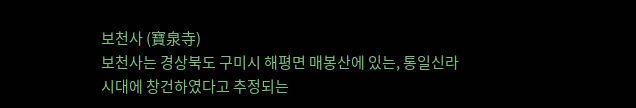보천사 (寶泉寺)
보천사는 경상북도 구미시 해평면 매봉산에 있는, 통일신라시대에 창건하였다고 추정되는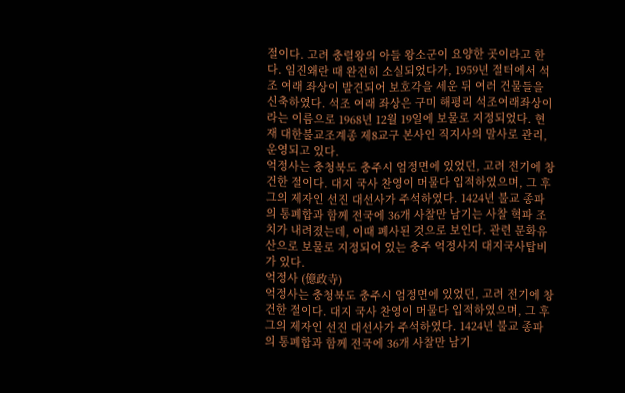절이다. 고려 충렬왕의 아들 왕소군이 요양한 곳이라고 한다. 임진왜란 때 완전히 소실되었다가, 1959년 절터에서 석조 여래 좌상이 발견되어 보호각을 세운 뒤 여러 건물들을 신축하였다. 석조 여래 좌상은 구미 해평리 석조여래좌상이라는 이름으로 1968년 12월 19일에 보물로 지정되었다. 현재 대한불교조계종 제8교구 본사인 직지사의 말사로 관리, 운영되고 있다.
억정사는 충청북도 충주시 엄정면에 있었던, 고려 전기에 창건한 절이다. 대지 국사 찬영이 머물다 입적하였으며, 그 후 그의 제자인 선진 대선사가 주석하였다. 1424년 불교 종파의 통폐합과 함께 전국에 36개 사찰만 남기는 사찰 혁파 조치가 내려졌는데, 이때 폐사된 것으로 보인다. 관련 문화유산으로 보물로 지정되어 있는 충주 억정사지 대지국사탑비가 있다.
억정사 (億政寺)
억정사는 충청북도 충주시 엄정면에 있었던, 고려 전기에 창건한 절이다. 대지 국사 찬영이 머물다 입적하였으며, 그 후 그의 제자인 선진 대선사가 주석하였다. 1424년 불교 종파의 통폐합과 함께 전국에 36개 사찰만 남기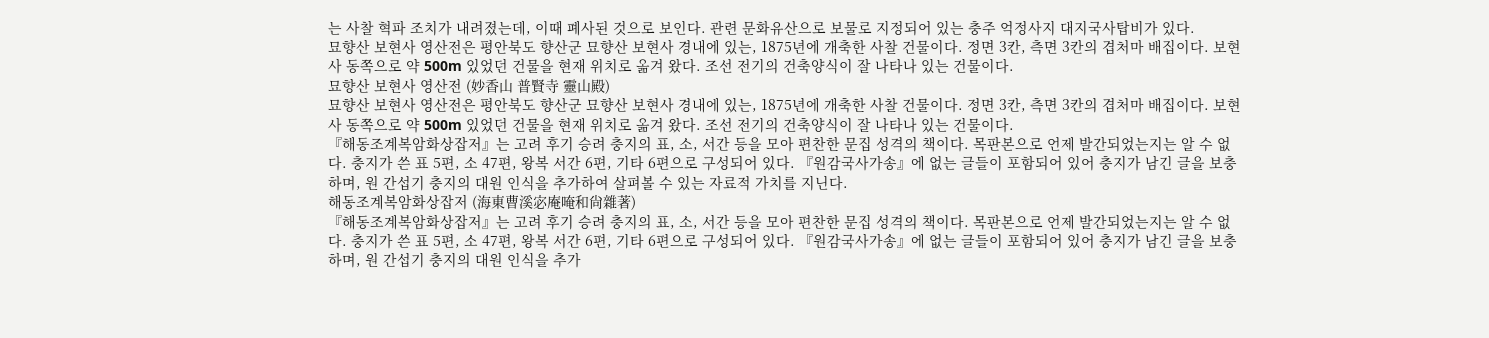는 사찰 혁파 조치가 내려졌는데, 이때 폐사된 것으로 보인다. 관련 문화유산으로 보물로 지정되어 있는 충주 억정사지 대지국사탑비가 있다.
묘향산 보현사 영산전은 평안북도 향산군 묘향산 보현사 경내에 있는, 1875년에 개축한 사찰 건물이다. 정면 3칸, 측면 3칸의 겹처마 배집이다. 보현사 동쪽으로 약 500m 있었던 건물을 현재 위치로 옮겨 왔다. 조선 전기의 건축양식이 잘 나타나 있는 건물이다.
묘향산 보현사 영산전 (妙香山 普賢寺 靈山殿)
묘향산 보현사 영산전은 평안북도 향산군 묘향산 보현사 경내에 있는, 1875년에 개축한 사찰 건물이다. 정면 3칸, 측면 3칸의 겹처마 배집이다. 보현사 동쪽으로 약 500m 있었던 건물을 현재 위치로 옮겨 왔다. 조선 전기의 건축양식이 잘 나타나 있는 건물이다.
『해동조계복암화상잡저』는 고려 후기 승려 충지의 표, 소, 서간 등을 모아 편찬한 문집 성격의 책이다. 목판본으로 언제 발간되었는지는 알 수 없다. 충지가 쓴 표 5편, 소 47편, 왕복 서간 6편, 기타 6편으로 구성되어 있다. 『원감국사가송』에 없는 글들이 포함되어 있어 충지가 남긴 글을 보충하며, 원 간섭기 충지의 대원 인식을 추가하여 살펴볼 수 있는 자료적 가치를 지닌다.
해동조계복암화상잡저 (海東曹溪宓庵唵和尙雜著)
『해동조계복암화상잡저』는 고려 후기 승려 충지의 표, 소, 서간 등을 모아 편찬한 문집 성격의 책이다. 목판본으로 언제 발간되었는지는 알 수 없다. 충지가 쓴 표 5편, 소 47편, 왕복 서간 6편, 기타 6편으로 구성되어 있다. 『원감국사가송』에 없는 글들이 포함되어 있어 충지가 남긴 글을 보충하며, 원 간섭기 충지의 대원 인식을 추가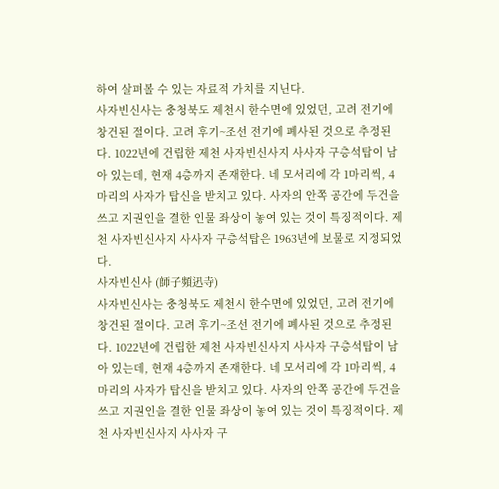하여 살펴볼 수 있는 자료적 가치를 지닌다.
사자빈신사는 충청북도 제천시 한수면에 있었던, 고려 전기에 창건된 절이다. 고려 후기~조선 전기에 폐사된 것으로 추정된다. 1022년에 건립한 제천 사자빈신사지 사사자 구층석탑이 남아 있는데, 현재 4층까지 존재한다. 네 모서리에 각 1마리씩, 4마리의 사자가 탑신을 받치고 있다. 사자의 안쪽 공간에 두건을 쓰고 지권인을 결한 인물 좌상이 놓여 있는 것이 특징적이다. 제천 사자빈신사지 사사자 구층석탑은 1963년에 보물로 지정되었다.
사자빈신사 (師子頻迅寺)
사자빈신사는 충청북도 제천시 한수면에 있었던, 고려 전기에 창건된 절이다. 고려 후기~조선 전기에 폐사된 것으로 추정된다. 1022년에 건립한 제천 사자빈신사지 사사자 구층석탑이 남아 있는데, 현재 4층까지 존재한다. 네 모서리에 각 1마리씩, 4마리의 사자가 탑신을 받치고 있다. 사자의 안쪽 공간에 두건을 쓰고 지권인을 결한 인물 좌상이 놓여 있는 것이 특징적이다. 제천 사자빈신사지 사사자 구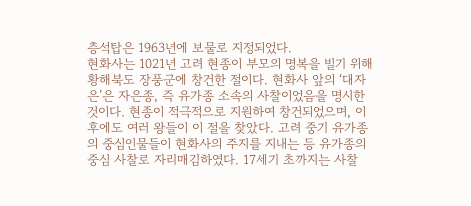층석탑은 1963년에 보물로 지정되었다.
현화사는 1021년 고려 현종이 부모의 명복을 빌기 위해 황해북도 장풍군에 창건한 절이다. 현화사 앞의 ‘대자은’은 자은종, 즉 유가종 소속의 사찰이었음을 명시한 것이다. 현종이 적극적으로 지원하여 창건되었으며, 이후에도 여러 왕들이 이 절을 찾았다. 고려 중기 유가종의 중심인물들이 현화사의 주지를 지내는 등 유가종의 중심 사찰로 자리매김하였다. 17세기 초까지는 사찰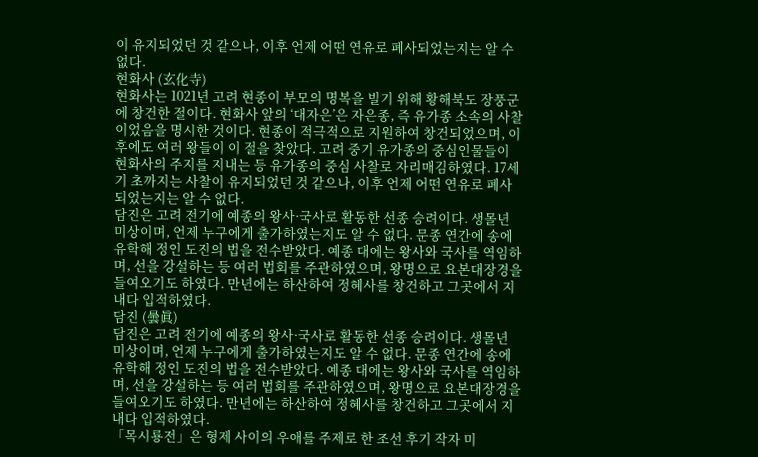이 유지되었던 것 같으나, 이후 언제 어떤 연유로 폐사되었는지는 알 수 없다.
현화사 (玄化寺)
현화사는 1021년 고려 현종이 부모의 명복을 빌기 위해 황해북도 장풍군에 창건한 절이다. 현화사 앞의 ‘대자은’은 자은종, 즉 유가종 소속의 사찰이었음을 명시한 것이다. 현종이 적극적으로 지원하여 창건되었으며, 이후에도 여러 왕들이 이 절을 찾았다. 고려 중기 유가종의 중심인물들이 현화사의 주지를 지내는 등 유가종의 중심 사찰로 자리매김하였다. 17세기 초까지는 사찰이 유지되었던 것 같으나, 이후 언제 어떤 연유로 폐사되었는지는 알 수 없다.
담진은 고려 전기에 예종의 왕사·국사로 활동한 선종 승려이다. 생몰년 미상이며, 언제 누구에게 출가하였는지도 알 수 없다. 문종 연간에 송에 유학해 정인 도진의 법을 전수받았다. 예종 대에는 왕사와 국사를 역임하며, 선을 강설하는 등 여러 법회를 주관하였으며, 왕명으로 요본대장경을 들여오기도 하였다. 만년에는 하산하여 정혜사를 창건하고 그곳에서 지내다 입적하였다.
담진 (曇眞)
담진은 고려 전기에 예종의 왕사·국사로 활동한 선종 승려이다. 생몰년 미상이며, 언제 누구에게 출가하였는지도 알 수 없다. 문종 연간에 송에 유학해 정인 도진의 법을 전수받았다. 예종 대에는 왕사와 국사를 역임하며, 선을 강설하는 등 여러 법회를 주관하였으며, 왕명으로 요본대장경을 들여오기도 하였다. 만년에는 하산하여 정혜사를 창건하고 그곳에서 지내다 입적하였다.
「목시룡전」은 형제 사이의 우애를 주제로 한 조선 후기 작자 미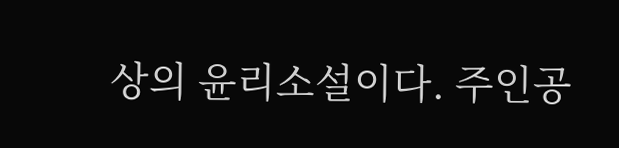상의 윤리소설이다. 주인공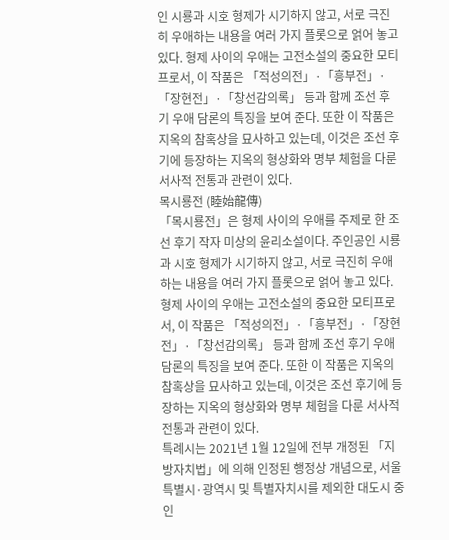인 시룡과 시호 형제가 시기하지 않고, 서로 극진히 우애하는 내용을 여러 가지 플롯으로 얽어 놓고 있다. 형제 사이의 우애는 고전소설의 중요한 모티프로서, 이 작품은 「적성의전」·「흥부전」·「장현전」·「창선감의록」 등과 함께 조선 후기 우애 담론의 특징을 보여 준다. 또한 이 작품은 지옥의 참혹상을 묘사하고 있는데, 이것은 조선 후기에 등장하는 지옥의 형상화와 명부 체험을 다룬 서사적 전통과 관련이 있다.
목시룡전 (睦始龍傳)
「목시룡전」은 형제 사이의 우애를 주제로 한 조선 후기 작자 미상의 윤리소설이다. 주인공인 시룡과 시호 형제가 시기하지 않고, 서로 극진히 우애하는 내용을 여러 가지 플롯으로 얽어 놓고 있다. 형제 사이의 우애는 고전소설의 중요한 모티프로서, 이 작품은 「적성의전」·「흥부전」·「장현전」·「창선감의록」 등과 함께 조선 후기 우애 담론의 특징을 보여 준다. 또한 이 작품은 지옥의 참혹상을 묘사하고 있는데, 이것은 조선 후기에 등장하는 지옥의 형상화와 명부 체험을 다룬 서사적 전통과 관련이 있다.
특례시는 2021년 1월 12일에 전부 개정된 「지방자치법」에 의해 인정된 행정상 개념으로, 서울특별시·광역시 및 특별자치시를 제외한 대도시 중 인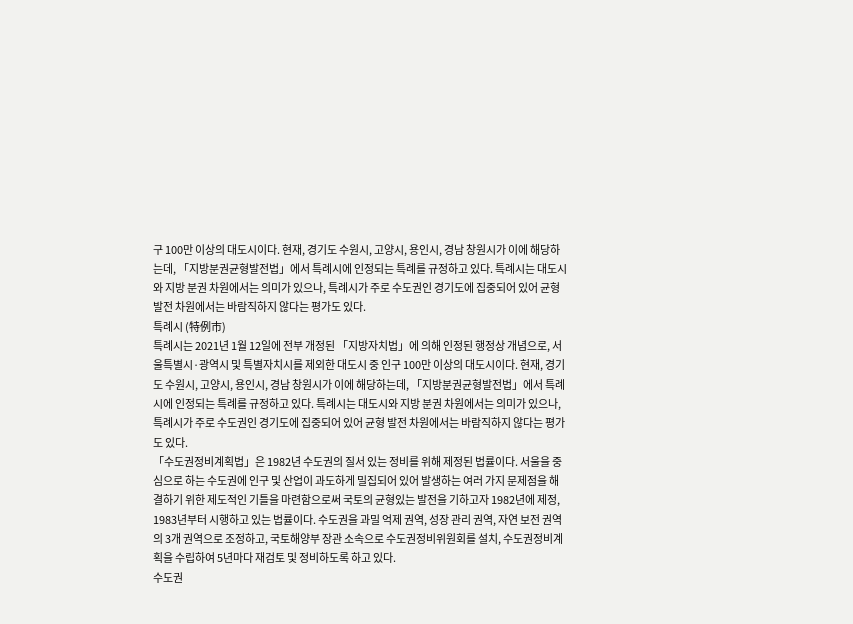구 100만 이상의 대도시이다. 현재, 경기도 수원시, 고양시, 용인시, 경남 창원시가 이에 해당하는데, 「지방분권균형발전법」에서 특례시에 인정되는 특례를 규정하고 있다. 특례시는 대도시와 지방 분권 차원에서는 의미가 있으나, 특례시가 주로 수도권인 경기도에 집중되어 있어 균형 발전 차원에서는 바람직하지 않다는 평가도 있다.
특례시 (特例市)
특례시는 2021년 1월 12일에 전부 개정된 「지방자치법」에 의해 인정된 행정상 개념으로, 서울특별시·광역시 및 특별자치시를 제외한 대도시 중 인구 100만 이상의 대도시이다. 현재, 경기도 수원시, 고양시, 용인시, 경남 창원시가 이에 해당하는데, 「지방분권균형발전법」에서 특례시에 인정되는 특례를 규정하고 있다. 특례시는 대도시와 지방 분권 차원에서는 의미가 있으나, 특례시가 주로 수도권인 경기도에 집중되어 있어 균형 발전 차원에서는 바람직하지 않다는 평가도 있다.
「수도권정비계획법」은 1982년 수도권의 질서 있는 정비를 위해 제정된 법률이다. 서울을 중심으로 하는 수도권에 인구 및 산업이 과도하게 밀집되어 있어 발생하는 여러 가지 문제점을 해결하기 위한 제도적인 기틀을 마련함으로써 국토의 균형있는 발전을 기하고자 1982년에 제정, 1983년부터 시행하고 있는 법률이다. 수도권을 과밀 억제 권역, 성장 관리 권역, 자연 보전 권역의 3개 권역으로 조정하고, 국토해양부 장관 소속으로 수도권정비위원회를 설치, 수도권정비계획을 수립하여 5년마다 재검토 및 정비하도록 하고 있다.
수도권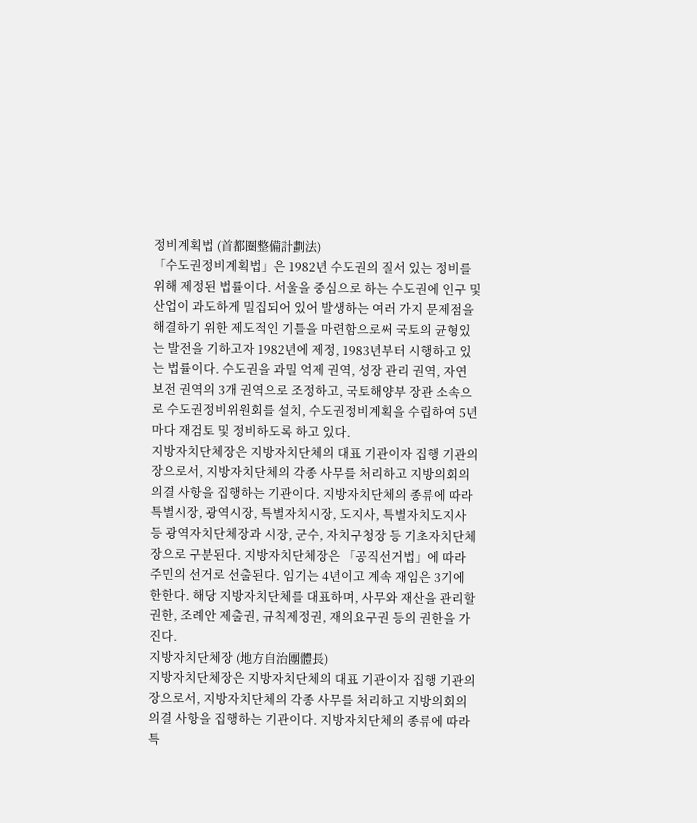정비계획법 (首都圈整備計劃法)
「수도권정비계획법」은 1982년 수도권의 질서 있는 정비를 위해 제정된 법률이다. 서울을 중심으로 하는 수도권에 인구 및 산업이 과도하게 밀집되어 있어 발생하는 여러 가지 문제점을 해결하기 위한 제도적인 기틀을 마련함으로써 국토의 균형있는 발전을 기하고자 1982년에 제정, 1983년부터 시행하고 있는 법률이다. 수도권을 과밀 억제 권역, 성장 관리 권역, 자연 보전 권역의 3개 권역으로 조정하고, 국토해양부 장관 소속으로 수도권정비위원회를 설치, 수도권정비계획을 수립하여 5년마다 재검토 및 정비하도록 하고 있다.
지방자치단체장은 지방자치단체의 대표 기관이자 집행 기관의 장으로서, 지방자치단체의 각종 사무를 처리하고 지방의회의 의결 사항을 집행하는 기관이다. 지방자치단체의 종류에 따라 특별시장, 광역시장, 특별자치시장, 도지사, 특별자치도지사 등 광역자치단체장과 시장, 군수, 자치구청장 등 기초자치단체장으로 구분된다. 지방자치단체장은 「공직선거법」에 따라 주민의 선거로 선출된다. 임기는 4년이고 계속 재임은 3기에 한한다. 해당 지방자치단체를 대표하며, 사무와 재산을 관리할 권한, 조례안 제출권, 규칙제정권, 재의요구권 등의 권한을 가진다.
지방자치단체장 (地方自治團體長)
지방자치단체장은 지방자치단체의 대표 기관이자 집행 기관의 장으로서, 지방자치단체의 각종 사무를 처리하고 지방의회의 의결 사항을 집행하는 기관이다. 지방자치단체의 종류에 따라 특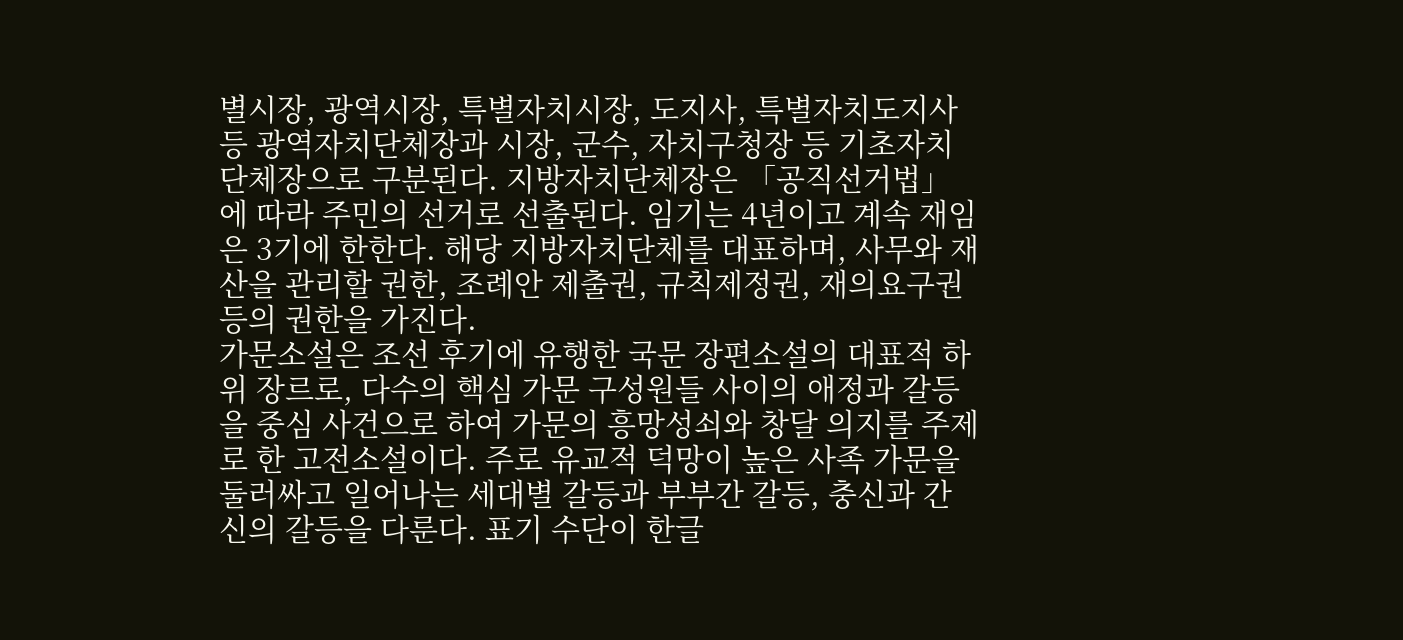별시장, 광역시장, 특별자치시장, 도지사, 특별자치도지사 등 광역자치단체장과 시장, 군수, 자치구청장 등 기초자치단체장으로 구분된다. 지방자치단체장은 「공직선거법」에 따라 주민의 선거로 선출된다. 임기는 4년이고 계속 재임은 3기에 한한다. 해당 지방자치단체를 대표하며, 사무와 재산을 관리할 권한, 조례안 제출권, 규칙제정권, 재의요구권 등의 권한을 가진다.
가문소설은 조선 후기에 유행한 국문 장편소설의 대표적 하위 장르로, 다수의 핵심 가문 구성원들 사이의 애정과 갈등을 중심 사건으로 하여 가문의 흥망성쇠와 창달 의지를 주제로 한 고전소설이다. 주로 유교적 덕망이 높은 사족 가문을 둘러싸고 일어나는 세대별 갈등과 부부간 갈등, 충신과 간신의 갈등을 다룬다. 표기 수단이 한글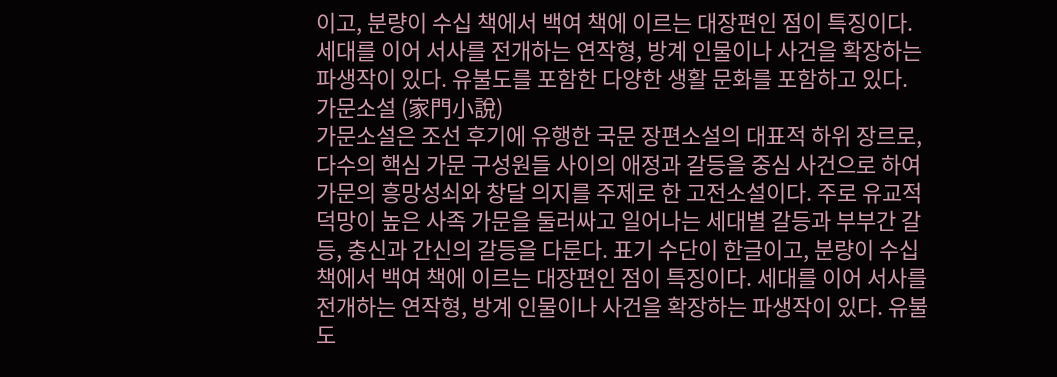이고, 분량이 수십 책에서 백여 책에 이르는 대장편인 점이 특징이다. 세대를 이어 서사를 전개하는 연작형, 방계 인물이나 사건을 확장하는 파생작이 있다. 유불도를 포함한 다양한 생활 문화를 포함하고 있다.
가문소설 (家門小說)
가문소설은 조선 후기에 유행한 국문 장편소설의 대표적 하위 장르로, 다수의 핵심 가문 구성원들 사이의 애정과 갈등을 중심 사건으로 하여 가문의 흥망성쇠와 창달 의지를 주제로 한 고전소설이다. 주로 유교적 덕망이 높은 사족 가문을 둘러싸고 일어나는 세대별 갈등과 부부간 갈등, 충신과 간신의 갈등을 다룬다. 표기 수단이 한글이고, 분량이 수십 책에서 백여 책에 이르는 대장편인 점이 특징이다. 세대를 이어 서사를 전개하는 연작형, 방계 인물이나 사건을 확장하는 파생작이 있다. 유불도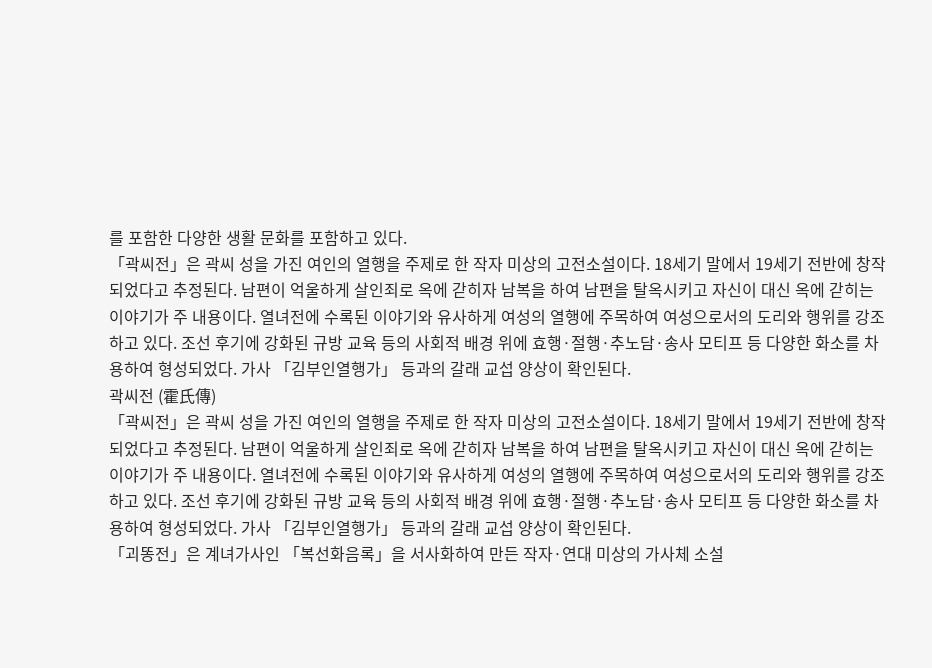를 포함한 다양한 생활 문화를 포함하고 있다.
「곽씨전」은 곽씨 성을 가진 여인의 열행을 주제로 한 작자 미상의 고전소설이다. 18세기 말에서 19세기 전반에 창작되었다고 추정된다. 남편이 억울하게 살인죄로 옥에 갇히자 남복을 하여 남편을 탈옥시키고 자신이 대신 옥에 갇히는 이야기가 주 내용이다. 열녀전에 수록된 이야기와 유사하게 여성의 열행에 주목하여 여성으로서의 도리와 행위를 강조하고 있다. 조선 후기에 강화된 규방 교육 등의 사회적 배경 위에 효행·절행·추노담·송사 모티프 등 다양한 화소를 차용하여 형성되었다. 가사 「김부인열행가」 등과의 갈래 교섭 양상이 확인된다.
곽씨전 (霍氏傳)
「곽씨전」은 곽씨 성을 가진 여인의 열행을 주제로 한 작자 미상의 고전소설이다. 18세기 말에서 19세기 전반에 창작되었다고 추정된다. 남편이 억울하게 살인죄로 옥에 갇히자 남복을 하여 남편을 탈옥시키고 자신이 대신 옥에 갇히는 이야기가 주 내용이다. 열녀전에 수록된 이야기와 유사하게 여성의 열행에 주목하여 여성으로서의 도리와 행위를 강조하고 있다. 조선 후기에 강화된 규방 교육 등의 사회적 배경 위에 효행·절행·추노담·송사 모티프 등 다양한 화소를 차용하여 형성되었다. 가사 「김부인열행가」 등과의 갈래 교섭 양상이 확인된다.
「괴똥전」은 계녀가사인 「복선화음록」을 서사화하여 만든 작자·연대 미상의 가사체 소설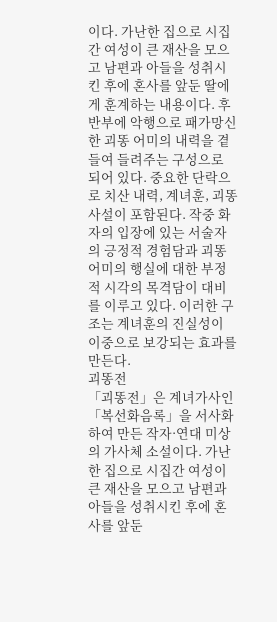이다. 가난한 집으로 시집간 여성이 큰 재산을 모으고 남편과 아들을 성취시킨 후에 혼사를 앞둔 딸에게 훈계하는 내용이다. 후반부에 악행으로 패가망신한 괴똥 어미의 내력을 곁들여 들려주는 구성으로 되어 있다. 중요한 단락으로 치산 내력, 계녀훈, 괴똥 사설이 포함된다. 작중 화자의 입장에 있는 서술자의 긍정적 경험담과 괴똥 어미의 행실에 대한 부정적 시각의 목격담이 대비를 이루고 있다. 이러한 구조는 계녀훈의 진실성이 이중으로 보강되는 효과를 만든다.
괴똥전
「괴똥전」은 계녀가사인 「복선화음록」을 서사화하여 만든 작자·연대 미상의 가사체 소설이다. 가난한 집으로 시집간 여성이 큰 재산을 모으고 남편과 아들을 성취시킨 후에 혼사를 앞둔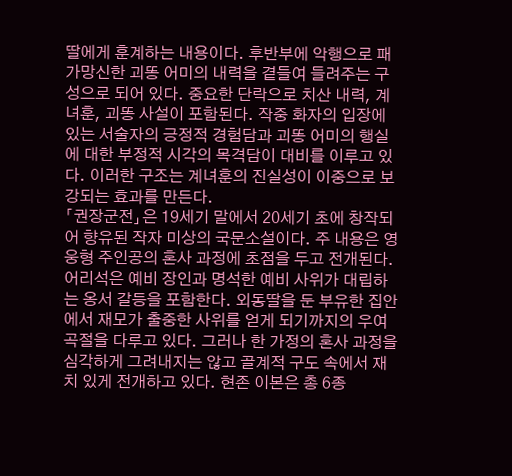딸에게 훈계하는 내용이다. 후반부에 악행으로 패가망신한 괴똥 어미의 내력을 곁들여 들려주는 구성으로 되어 있다. 중요한 단락으로 치산 내력, 계녀훈, 괴똥 사설이 포함된다. 작중 화자의 입장에 있는 서술자의 긍정적 경험담과 괴똥 어미의 행실에 대한 부정적 시각의 목격담이 대비를 이루고 있다. 이러한 구조는 계녀훈의 진실성이 이중으로 보강되는 효과를 만든다.
「권장군전」은 19세기 말에서 20세기 초에 창작되어 향유된 작자 미상의 국문소설이다. 주 내용은 영웅형 주인공의 혼사 과정에 초점을 두고 전개된다. 어리석은 예비 장인과 명석한 예비 사위가 대립하는 옹서 갈등을 포함한다. 외동딸을 둔 부유한 집안에서 재모가 출중한 사위를 얻게 되기까지의 우여곡절을 다루고 있다. 그러나 한 가정의 혼사 과정을 심각하게 그려내지는 않고 골계적 구도 속에서 재치 있게 전개하고 있다. 현존 이본은 총 6종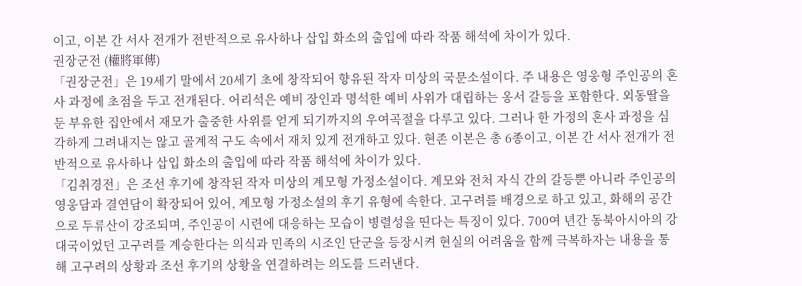이고, 이본 간 서사 전개가 전반적으로 유사하나 삽입 화소의 출입에 따라 작품 해석에 차이가 있다.
권장군전 (權將軍傳)
「권장군전」은 19세기 말에서 20세기 초에 창작되어 향유된 작자 미상의 국문소설이다. 주 내용은 영웅형 주인공의 혼사 과정에 초점을 두고 전개된다. 어리석은 예비 장인과 명석한 예비 사위가 대립하는 옹서 갈등을 포함한다. 외동딸을 둔 부유한 집안에서 재모가 출중한 사위를 얻게 되기까지의 우여곡절을 다루고 있다. 그러나 한 가정의 혼사 과정을 심각하게 그려내지는 않고 골계적 구도 속에서 재치 있게 전개하고 있다. 현존 이본은 총 6종이고, 이본 간 서사 전개가 전반적으로 유사하나 삽입 화소의 출입에 따라 작품 해석에 차이가 있다.
「김취경전」은 조선 후기에 창작된 작자 미상의 계모형 가정소설이다. 계모와 전처 자식 간의 갈등뿐 아니라 주인공의 영웅담과 결연담이 확장되어 있어, 계모형 가정소설의 후기 유형에 속한다. 고구려를 배경으로 하고 있고, 화해의 공간으로 두류산이 강조되며, 주인공이 시련에 대응하는 모습이 병렬성을 띤다는 특징이 있다. 700여 년간 동북아시아의 강대국이었던 고구려를 계승한다는 의식과 민족의 시조인 단군을 등장시켜 현실의 어려움을 함께 극복하자는 내용을 통해 고구려의 상황과 조선 후기의 상황을 연결하려는 의도를 드러낸다.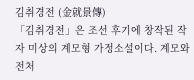김취경전 (金就景傳)
「김취경전」은 조선 후기에 창작된 작자 미상의 계모형 가정소설이다. 계모와 전처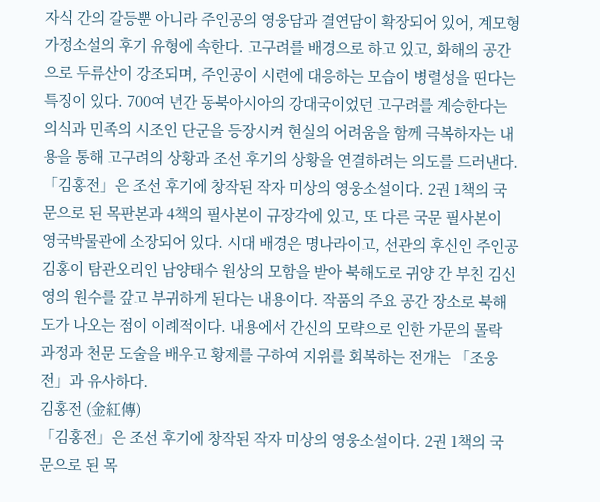자식 간의 갈등뿐 아니라 주인공의 영웅담과 결연담이 확장되어 있어, 계모형 가정소설의 후기 유형에 속한다. 고구려를 배경으로 하고 있고, 화해의 공간으로 두류산이 강조되며, 주인공이 시련에 대응하는 모습이 병렬성을 띤다는 특징이 있다. 700여 년간 동북아시아의 강대국이었던 고구려를 계승한다는 의식과 민족의 시조인 단군을 등장시켜 현실의 어려움을 함께 극복하자는 내용을 통해 고구려의 상황과 조선 후기의 상황을 연결하려는 의도를 드러낸다.
「김홍전」은 조선 후기에 창작된 작자 미상의 영웅소설이다. 2권 1책의 국문으로 된 목판본과 4책의 필사본이 규장각에 있고, 또 다른 국문 필사본이 영국박물관에 소장되어 있다. 시대 배경은 명나라이고, 선관의 후신인 주인공 김홍이 탐관오리인 남양태수 원상의 모함을 받아 북해도로 귀양 간 부친 김신영의 원수를 갚고 부귀하게 된다는 내용이다. 작품의 주요 공간 장소로 북해도가 나오는 점이 이례적이다. 내용에서 간신의 모략으로 인한 가문의 몰락 과정과 천문 도술을 배우고 황제를 구하여 지위를 회복하는 전개는 「조웅전」과 유사하다.
김홍전 (金紅傳)
「김홍전」은 조선 후기에 창작된 작자 미상의 영웅소설이다. 2권 1책의 국문으로 된 목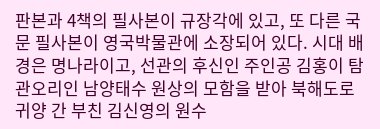판본과 4책의 필사본이 규장각에 있고, 또 다른 국문 필사본이 영국박물관에 소장되어 있다. 시대 배경은 명나라이고, 선관의 후신인 주인공 김홍이 탐관오리인 남양태수 원상의 모함을 받아 북해도로 귀양 간 부친 김신영의 원수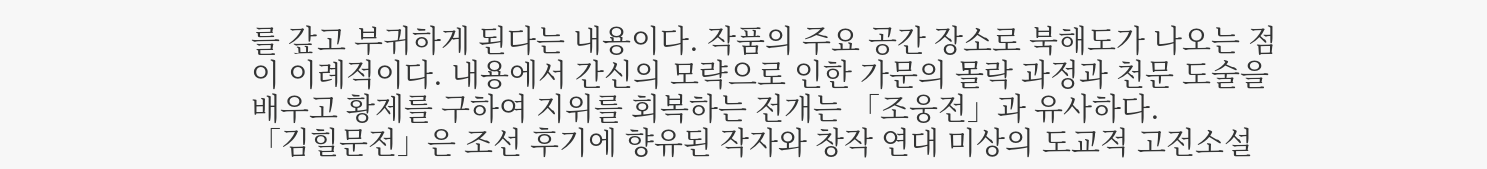를 갚고 부귀하게 된다는 내용이다. 작품의 주요 공간 장소로 북해도가 나오는 점이 이례적이다. 내용에서 간신의 모략으로 인한 가문의 몰락 과정과 천문 도술을 배우고 황제를 구하여 지위를 회복하는 전개는 「조웅전」과 유사하다.
「김힐문전」은 조선 후기에 향유된 작자와 창작 연대 미상의 도교적 고전소설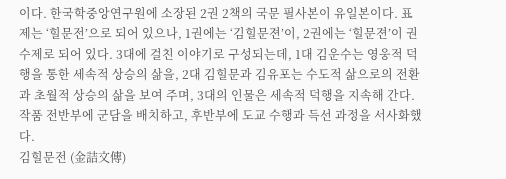이다. 한국학중앙연구원에 소장된 2권 2책의 국문 필사본이 유일본이다. 표제는 ‘힐문전’으로 되어 있으나, 1권에는 ‘김힐문젼’이, 2권에는 ‘힐문젼’이 권수제로 되어 있다. 3대에 걸친 이야기로 구성되는데, 1대 김운수는 영웅적 덕행을 통한 세속적 상승의 삶을, 2대 김힐문과 김유포는 수도적 삶으로의 전환과 초월적 상승의 삶을 보여 주며, 3대의 인물은 세속적 덕행을 지속해 간다. 작품 전반부에 군담을 배치하고, 후반부에 도교 수행과 득선 과정을 서사화했다.
김힐문전 (金詰文傳)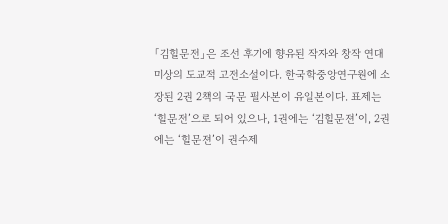「김힐문전」은 조선 후기에 향유된 작자와 창작 연대 미상의 도교적 고전소설이다. 한국학중앙연구원에 소장된 2권 2책의 국문 필사본이 유일본이다. 표제는 ‘힐문전’으로 되어 있으나, 1권에는 ‘김힐문젼’이, 2권에는 ‘힐문젼’이 권수제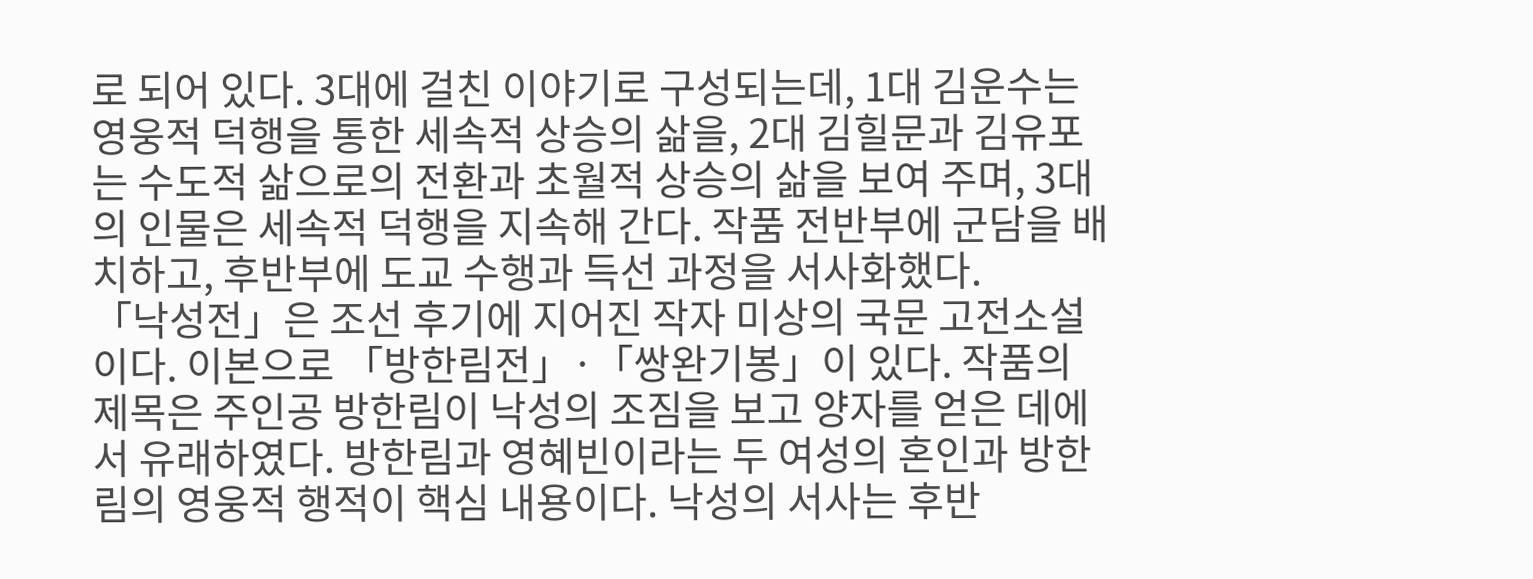로 되어 있다. 3대에 걸친 이야기로 구성되는데, 1대 김운수는 영웅적 덕행을 통한 세속적 상승의 삶을, 2대 김힐문과 김유포는 수도적 삶으로의 전환과 초월적 상승의 삶을 보여 주며, 3대의 인물은 세속적 덕행을 지속해 간다. 작품 전반부에 군담을 배치하고, 후반부에 도교 수행과 득선 과정을 서사화했다.
「낙성전」은 조선 후기에 지어진 작자 미상의 국문 고전소설이다. 이본으로 「방한림전」·「쌍완기봉」이 있다. 작품의 제목은 주인공 방한림이 낙성의 조짐을 보고 양자를 얻은 데에서 유래하였다. 방한림과 영혜빈이라는 두 여성의 혼인과 방한림의 영웅적 행적이 핵심 내용이다. 낙성의 서사는 후반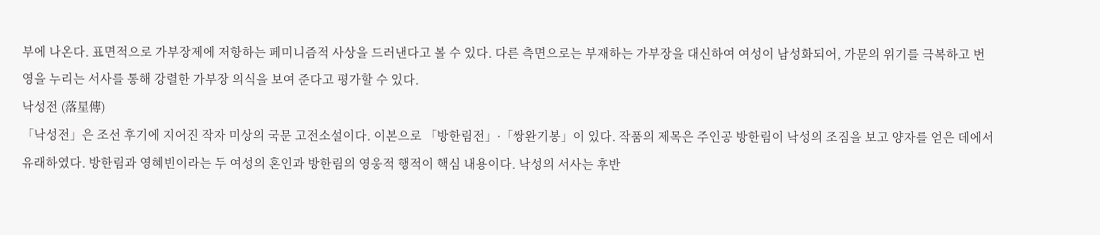부에 나온다. 표면적으로 가부장제에 저항하는 페미니즘적 사상을 드러낸다고 볼 수 있다. 다른 측면으로는 부재하는 가부장을 대신하여 여성이 남성화되어, 가문의 위기를 극복하고 번영을 누리는 서사를 통해 강렬한 가부장 의식을 보여 준다고 평가할 수 있다.
낙성전 (落星傳)
「낙성전」은 조선 후기에 지어진 작자 미상의 국문 고전소설이다. 이본으로 「방한림전」·「쌍완기봉」이 있다. 작품의 제목은 주인공 방한림이 낙성의 조짐을 보고 양자를 얻은 데에서 유래하였다. 방한림과 영혜빈이라는 두 여성의 혼인과 방한림의 영웅적 행적이 핵심 내용이다. 낙성의 서사는 후반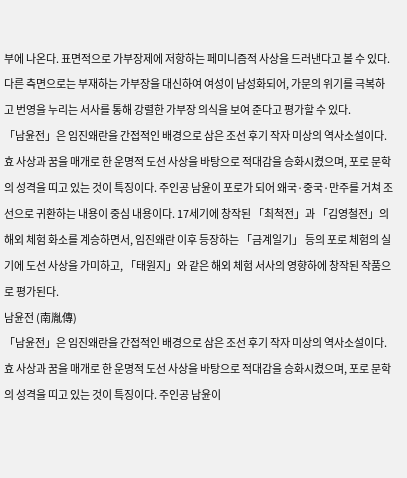부에 나온다. 표면적으로 가부장제에 저항하는 페미니즘적 사상을 드러낸다고 볼 수 있다. 다른 측면으로는 부재하는 가부장을 대신하여 여성이 남성화되어, 가문의 위기를 극복하고 번영을 누리는 서사를 통해 강렬한 가부장 의식을 보여 준다고 평가할 수 있다.
「남윤전」은 임진왜란을 간접적인 배경으로 삼은 조선 후기 작자 미상의 역사소설이다. 효 사상과 꿈을 매개로 한 운명적 도선 사상을 바탕으로 적대감을 승화시켰으며, 포로 문학의 성격을 띠고 있는 것이 특징이다. 주인공 남윤이 포로가 되어 왜국·중국·만주를 거쳐 조선으로 귀환하는 내용이 중심 내용이다. 17세기에 창작된 「최척전」과 「김영철전」의 해외 체험 화소를 계승하면서, 임진왜란 이후 등장하는 「금계일기」 등의 포로 체험의 실기에 도선 사상을 가미하고, 「태원지」와 같은 해외 체험 서사의 영향하에 창작된 작품으로 평가된다.
남윤전 (南胤傳)
「남윤전」은 임진왜란을 간접적인 배경으로 삼은 조선 후기 작자 미상의 역사소설이다. 효 사상과 꿈을 매개로 한 운명적 도선 사상을 바탕으로 적대감을 승화시켰으며, 포로 문학의 성격을 띠고 있는 것이 특징이다. 주인공 남윤이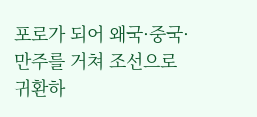포로가 되어 왜국·중국·만주를 거쳐 조선으로 귀환하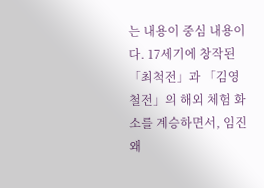는 내용이 중심 내용이다. 17세기에 창작된 「최척전」과 「김영철전」의 해외 체험 화소를 계승하면서, 임진왜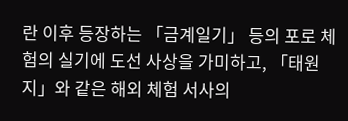란 이후 등장하는 「금계일기」 등의 포로 체험의 실기에 도선 사상을 가미하고, 「태원지」와 같은 해외 체험 서사의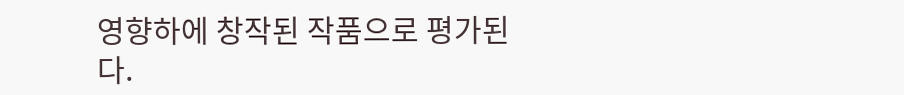영향하에 창작된 작품으로 평가된다.